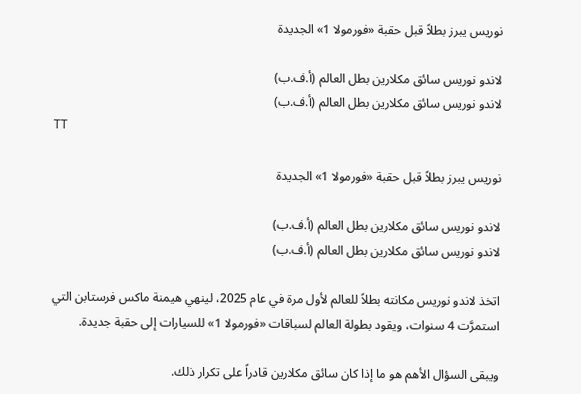نوريس يبرز بطلاً قبل حقبة «فورمولا 1» الجديدة

لاندو نوريس سائق مكلارين بطل العالم (أ.ف.ب)
لاندو نوريس سائق مكلارين بطل العالم (أ.ف.ب)
TT

نوريس يبرز بطلاً قبل حقبة «فورمولا 1» الجديدة

لاندو نوريس سائق مكلارين بطل العالم (أ.ف.ب)
لاندو نوريس سائق مكلارين بطل العالم (أ.ف.ب)

اتخذ لاندو نوريس مكانته بطلاً للعالم لأول مرة في عام 2025، لينهي هيمنة ماكس فرستابن التي استمرَّت 4 سنوات، ويقود بطولة العالم لسباقات «فورمولا 1» للسيارات إلى حقبة جديدة.

ويبقى السؤال الأهم هو ما إذا كان سائق مكلارين قادراً على تكرار ذلك.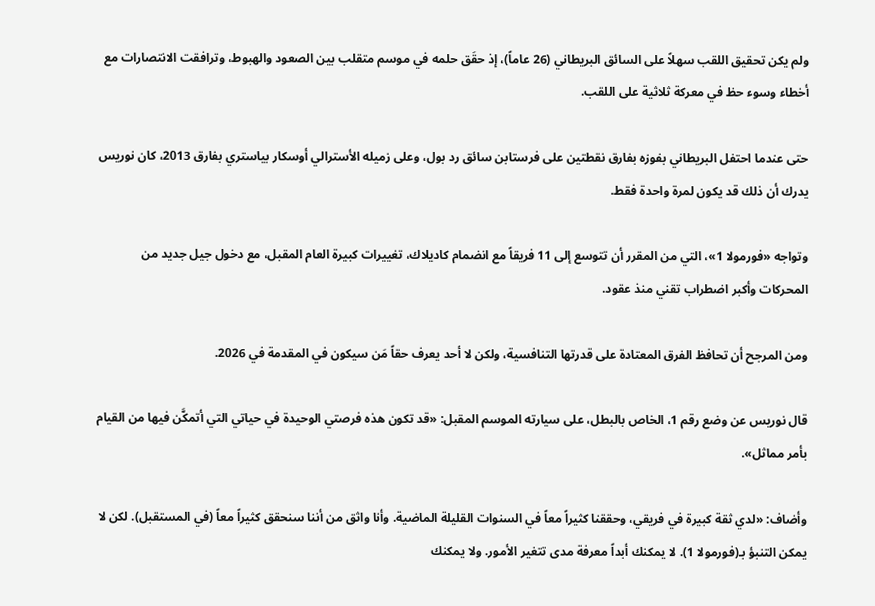ولم يكن تحقيق اللقب سهلاً على السائق البريطاني (26 عاماً)، إذ حقَق حلمه في موسم متقلب بين الصعود والهبوط، وترافقت الانتصارات مع أخطاء وسوء حظ في معركة ثلاثية على اللقب.

حتى عندما احتفل البريطاني بفوزه بفارق نقطتين على فرستابن سائق رد بول، وعلى زميله الأسترالي أوسكار بياستري بفارق 2013، كان نوريس يدرك أن ذلك قد يكون لمرة واحدة فقط.

وتواجه «فورمولا 1»، التي من المقرر أن تتوسع إلى 11 فريقاً مع انضمام كاديلاك، تغييرات كبيرة العام المقبل، مع دخول جيل جديد من المحركات وأكبر اضطراب تقني منذ عقود.

ومن المرجح أن تحافظ الفرق المعتادة ‌على قدرتها التنافسية، ولكن ‌لا أحد يعرف حقاً مَن سيكون في المقدمة في 2026.

قال نوريس ‌عن وضع رقم 1، الخاص بالبطل، على سيارته الموسم المقبل: «قد تكون هذه فرصتي الوحيدة في حياتي التي أتمكَّن فيها من القيام بأمر مماثل».

وأضاف: «لدي ثقة كبيرة في فريقي، وحققنا كثيراً معاً في السنوات القليلة الماضية. وأنا واثق من أننا سنحقق كثيراً معاً (في المستقبل). لكن لا يمكن التنبؤ بـ(فورمولا 1). لا يمكنك أبداً معرفة مدى تتغير الأمور. ولا يمكنك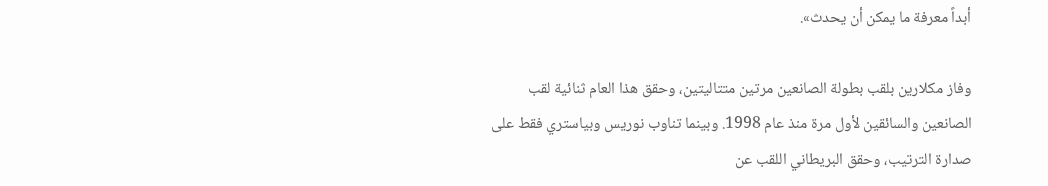أبداً معرفة ما يمكن أن يحدث».

وفاز مكلارين بلقب بطولة الصانعين مرتين متتاليتين، وحقق هذا العام ثنائية لقب الصانعين والسائقين لأول مرة منذ عام 1998. وبينما تناوب نوريس وبياستري فقط على صدارة الترتيب، وحقق البريطاني اللقب عن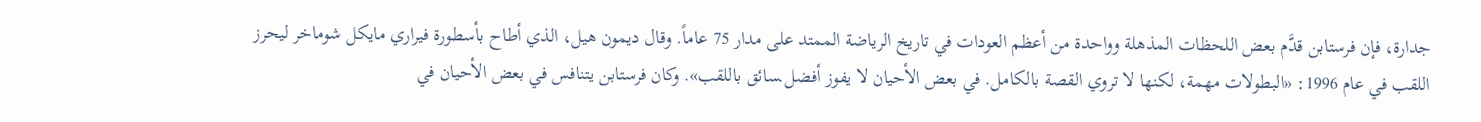جدارة، فإن فرستابن قدَّم بعض اللحظات المذهلة وواحدة من أعظم العودات في تاريخ الرياضة الممتد على مدار 75 عاماً. وقال ديمون هيل، الذي أطاح بأسطورة فيراري مايكل شوماخر ليحرز اللقب في عام 1996: «البطولات ‌مهمة، لكنها لا تروي القصة بالكامل. في بعض الأحيان لا يفوز أفضل ‍سائق باللقب». وكان فرستابن يتنافس في بعض الأحيان في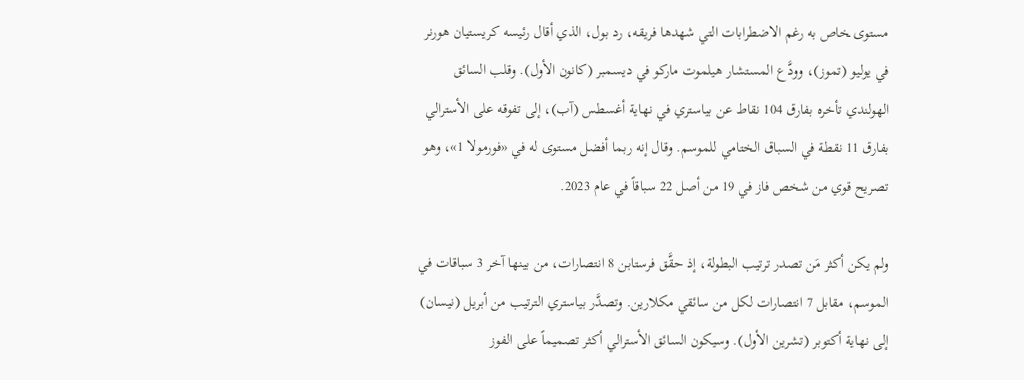مستوى ‍خاص به رغم الاضطرابات التي شهدها فريقه، رد بول، الذي أقال رئيسه كريستيان هورنر في يوليو (تموز)، وودَّع المستشار هيلموت ماركو في ديسمبر (كانون الأول). وقلب السائق الهولندي تأخره بفارق 104 نقاط عن بياستري في نهاية أغسطس (آب)، إلى تفوقه على الأسترالي بفارق 11 نقطة في السباق الختامي للموسم. وقال إنه ربما أفضل مستوى له في «فورمولا 1»، وهو تصريح قوي من شخص فاز في 19 من أصل 22 سباقاً في عام 2023.

ولم يكن أكثر مَن تصدر ترتيب البطولة، إذ حقَّق فرستابن 8 انتصارات، من بينها آخر 3 سباقات في الموسم، مقابل 7 انتصارات لكل من سائقي مكلارين. وتصدَّر بياستري الترتيب من أبريل (نيسان) إلى نهاية أكتوبر (تشرين الأول). وسيكون السائق الأسترالي أكثر تصميماً على الفوز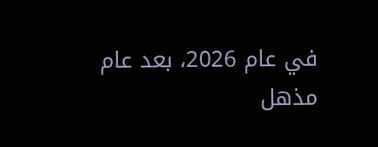في عام 2026، بعد عام مذهل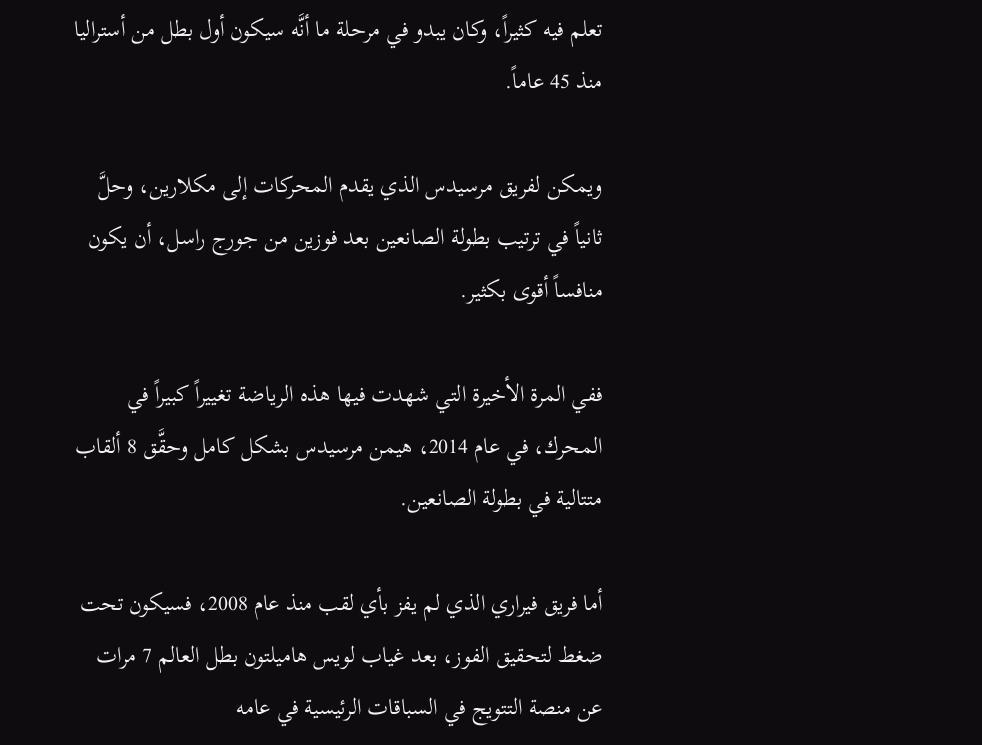تعلم فيه كثيراً، وكان يبدو في مرحلة ما أنَّه سيكون أول بطل من أستراليا منذ 45 عاماً.

ويمكن لفريق مرسيدس الذي يقدم المحركات إلى مكلارين، وحلَّ ثانياً في ترتيب بطولة الصانعين بعد فوزين من جورج راسل، أن يكون منافساً أقوى بكثير.

ففي المرة الأخيرة التي شهدت فيها هذه الرياضة تغييراً كبيراً في المحرك، في عام 2014، هيمن مرسيدس بشكل كامل وحقَّق 8 ألقاب متتالية في بطولة الصانعين.

أما فريق فيراري الذي لم يفز بأي لقب منذ عام 2008، فسيكون تحت ضغط لتحقيق الفوز، بعد غياب لويس هاميلتون بطل العالم 7 مرات عن منصة التتويج في السباقات الرئيسية في عامه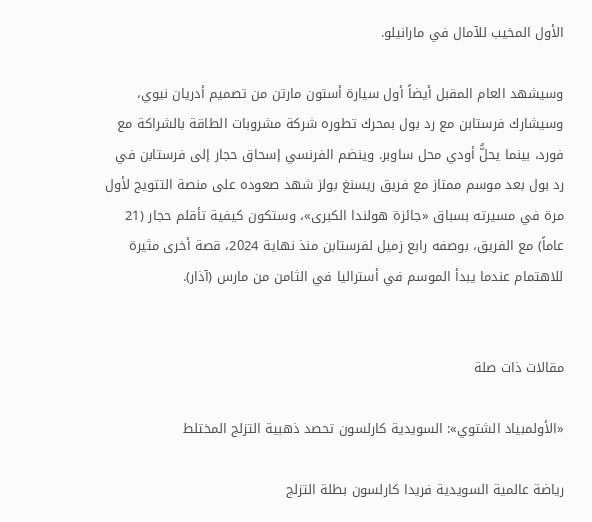الأول المخيب للآمال في مارانيلو.

وسيشهد العام المقبل أيضاً أول سيارة أستون مارتن من تصميم أدريان نيوي، وسيشارك فرستابن مع رد بول بمحرك تطوره شركة مشروبات الطاقة بالشراكة مع فورد، بينما يحلُّ أودي محل ساوبر. وينضم الفرنسي إسحاق حجار إلى فرستابن في رد بول بعد موسم ممتاز مع فريق ريسنغ ‌بولز شهد صعوده على منصة التتويج لأول مرة في مسيرته بسباق «جائزة هولندا الكبرى»، وستكون كيفية تأقلم حجار (21 عاماً) مع الفريق، بوصفه رابع زميل لفرستابن منذ نهاية 2024، قصة أخرى مثيرة للاهتمام عندما يبدأ الموسم في أستراليا في الثامن من مارس (آذار).


مقالات ذات صلة

«الأولمبياد الشتوي»: السويدية كارلسون تحصد ذهبية التزلج المختلط

رياضة عالمية السويدية فريدا كارلسون بطلة التزلج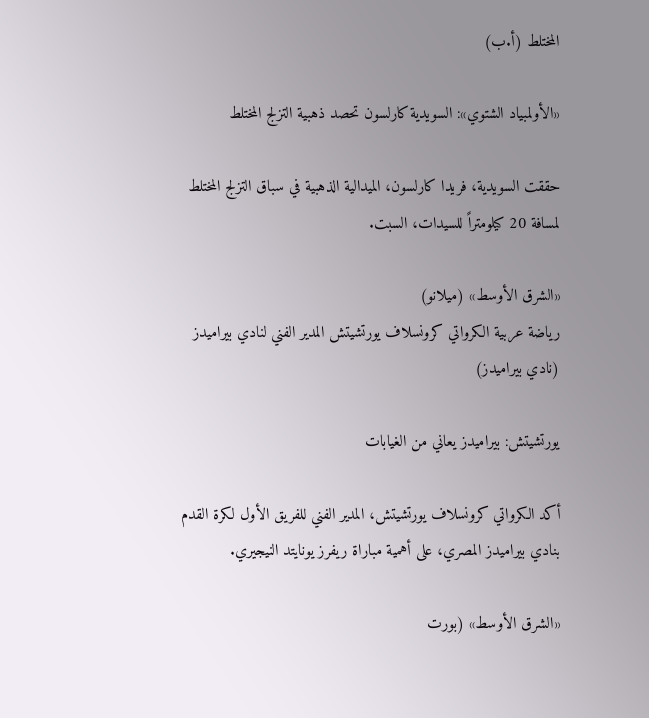المختلط (أ.ب)

«الأولمبياد الشتوي»: السويدية كارلسون تحصد ذهبية التزلج المختلط

حققت السويدية، فريدا كارلسون، الميدالية الذهبية في سباق التزلج المختلط لمسافة 20 كيلومتراً للسيدات، السبت.

«الشرق الأوسط» (ميلانو)
رياضة عربية الكرواتي كرونسلاف يورتشيتش المدير الفني لنادي بيراميدز (نادي بيراميدز)

يورتشيتش: بيراميدز يعاني من الغيابات

أكد الكرواتي كرونسلاف يورتشيتش، المدير الفني للفريق الأول لكرة القدم بنادي بيراميدز المصري، على أهمية مباراة ريفرز يونايتد النيجيري.

«الشرق الأوسط» (بورت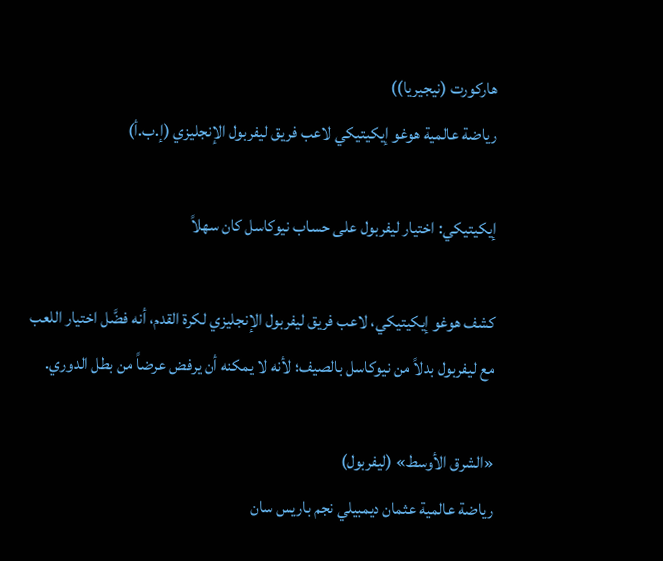هاركورت (نيجيريا))
رياضة عالمية هوغو إيكيتيكي لاعب فريق ليفربول الإنجليزي (إ.ب.أ)

إيكيتيكي: اختيار ليفربول على حساب نيوكاسل كان سهلاً

كشف هوغو إيكيتيكي، لاعب فريق ليفربول الإنجليزي لكرة القدم، أنه فضَّل اختيار اللعب مع ليفربول بدلاً من نيوكاسل بالصيف؛ لأنه لا يمكنه أن يرفض عرضاً من بطل الدوري.

«الشرق الأوسط» (ليفربول)
رياضة عالمية عثمان ديمبيلي نجم باريس سان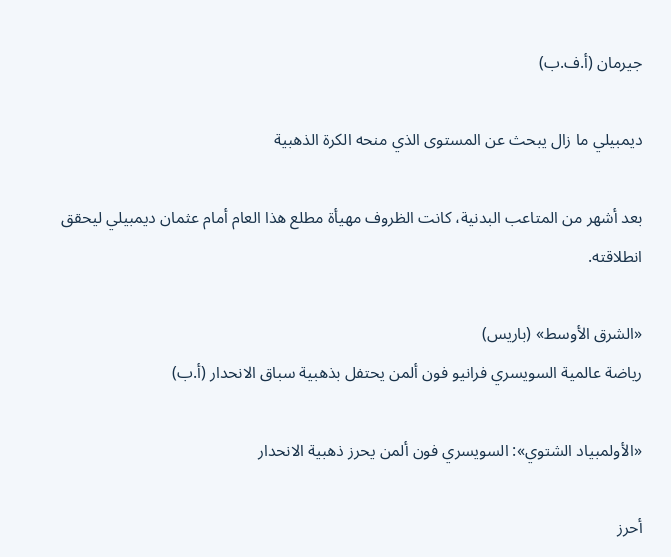جيرمان (أ.ف.ب)

ديمبيلي ما زال يبحث عن المستوى الذي منحه الكرة الذهبية

بعد أشهر من المتاعب البدنية، كانت الظروف مهيأة مطلع هذا العام أمام عثمان ديمبيلي ليحقق انطلاقته.

«الشرق الأوسط» (باريس)
رياضة عالمية السويسري فرانيو فون ألمن يحتفل بذهبية سباق الانحدار (أ.ب)

«الأولمبياد الشتوي»: السويسري فون ألمن يحرز ذهبية الانحدار

أحرز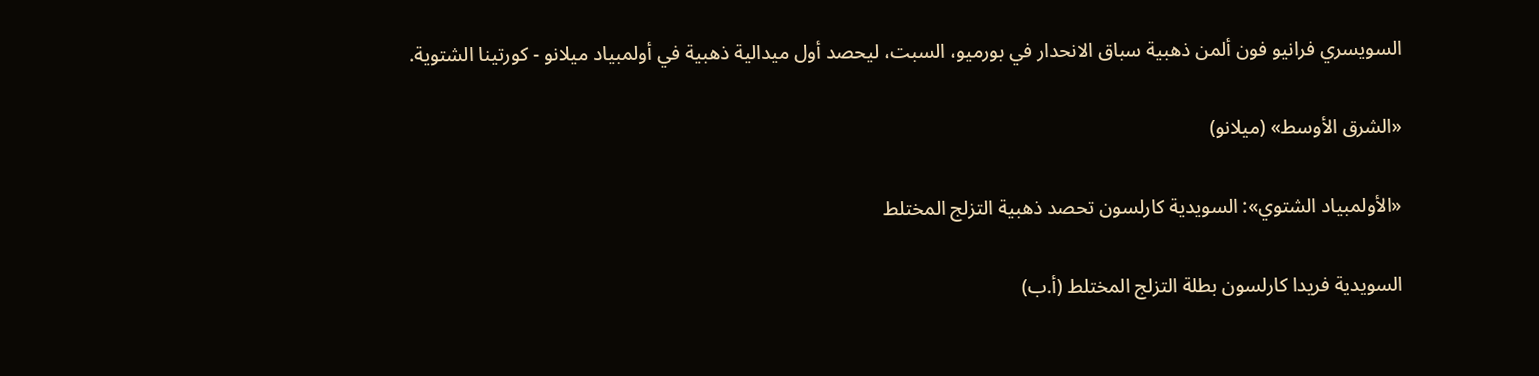السويسري فرانيو فون ألمن ذهبية سباق الانحدار في بورميو، السبت، ليحصد أول ميدالية ذهبية في أولمبياد ميلانو - كورتينا الشتوية.

«الشرق الأوسط» (ميلانو)

«الأولمبياد الشتوي»: السويدية كارلسون تحصد ذهبية التزلج المختلط

السويدية فريدا كارلسون بطلة التزلج المختلط (أ.ب)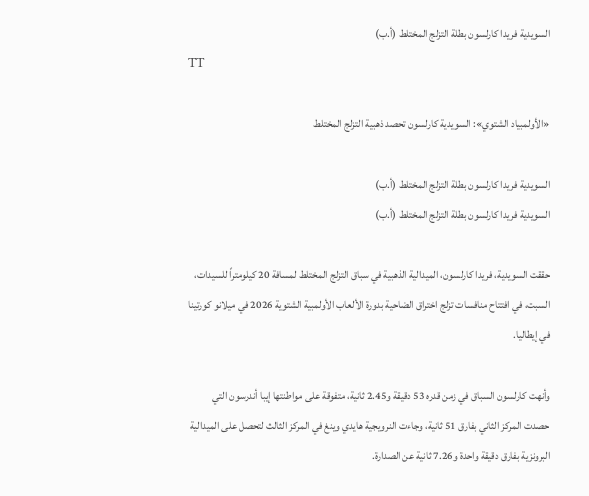السويدية فريدا كارلسون بطلة التزلج المختلط (أ.ب)
TT

«الأولمبياد الشتوي»: السويدية كارلسون تحصد ذهبية التزلج المختلط

السويدية فريدا كارلسون بطلة التزلج المختلط (أ.ب)
السويدية فريدا كارلسون بطلة التزلج المختلط (أ.ب)

حققت السويدية، فريدا كارلسون، الميدالية الذهبية في سباق التزلج المختلط لمسافة 20 كيلومتراً للسيدات، السبت، في افتتاح منافسات تزلج اختراق الضاحية بدورة الألعاب الأولمبية الشتوية 2026 في ميلانو كورتينا في إيطاليا.

وأنهت كارلسون السباق في زمن قدره 53 دقيقة و2.45 ثانية، متفوقة على مواطنتها إيبا أندرسون التي حصدت المركز الثاني بفارق 51 ثانية، وجاءت النرويجية هايدي وينغ في المركز الثالث لتحصل على الميدالية البرونزية بفارق دقيقة واحدة و7.26 ثانية عن الصدارة.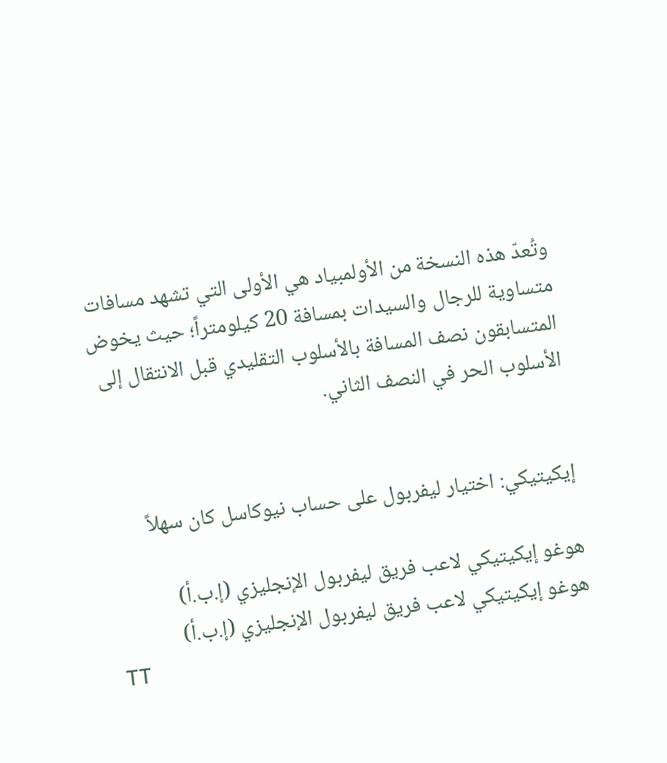وتُعدّ هذه النسخة من الأولمبياد هي الأولى التي تشهد مسافات متساوية للرجال والسيدات بمسافة 20 كيلومتراً؛ حيث يخوض المتسابقون نصف المسافة بالأسلوب التقليدي قبل الانتقال إلى الأسلوب الحر في النصف الثاني.


إيكيتيكي: اختيار ليفربول على حساب نيوكاسل كان سهلاً

هوغو إيكيتيكي لاعب فريق ليفربول الإنجليزي (إ.ب.أ)
هوغو إيكيتيكي لاعب فريق ليفربول الإنجليزي (إ.ب.أ)
TT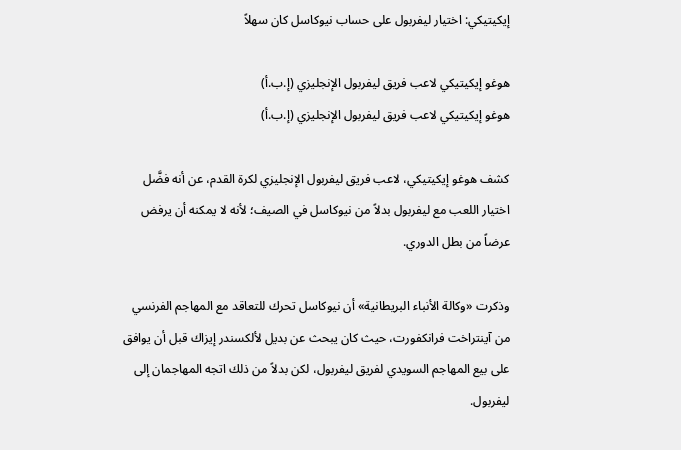إيكيتيكي: اختيار ليفربول على حساب نيوكاسل كان سهلاً

هوغو إيكيتيكي لاعب فريق ليفربول الإنجليزي (إ.ب.أ)
هوغو إيكيتيكي لاعب فريق ليفربول الإنجليزي (إ.ب.أ)

كشف هوغو إيكيتيكي، لاعب فريق ليفربول الإنجليزي لكرة القدم، عن أنه فضَّل اختيار اللعب مع ليفربول بدلاً من نيوكاسل في الصيف؛ لأنه لا يمكنه أن يرفض عرضاً من بطل الدوري.

وذكرت «وكالة الأنباء البريطانية» أن نيوكاسل تحرك للتعاقد مع المهاجم الفرنسي من آينتراخت فرانكفورت، حيث كان يبحث عن بديل لألكسندر إيزاك قبل أن يوافق على بيع المهاجم السويدي لفريق ليفربول، لكن بدلاً من ذلك اتجه المهاجمان إلى ليفربول.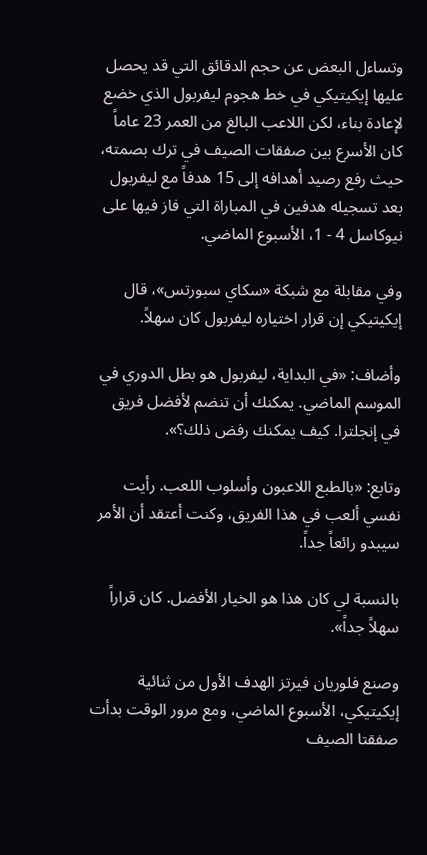وتساءل البعض عن حجم الدقائق التي قد يحصل عليها إيكيتيكي في خط هجوم ليفربول الذي خضع لإعادة بناء، لكن اللاعب البالغ من العمر 23 عاماً كان الأسرع بين صفقات الصيف في ترك بصمته، حيث رفع رصيد أهدافه إلى 15 هدفاً مع ليفربول بعد تسجيله هدفين في المباراة التي فاز فيها على نيوكاسل 4 - 1، الأسبوع الماضي.

وفي مقابلة مع شبكة «سكاي سبورتس»، قال إيكيتيكي إن قرار اختياره ليفربول كان سهلاً.

وأضاف: «في البداية، ليفربول هو بطل الدوري في الموسم الماضي. يمكنك أن تنضم لأفضل فريق في إنجلترا. كيف يمكنك رفض ذلك؟».

وتابع: «بالطبع اللاعبون وأسلوب اللعب. رأيت نفسي ألعب في هذا الفريق، وكنت أعتقد أن الأمر سيبدو رائعاً جداً.

بالنسبة لي كان هذا هو الخيار الأفضل. كان قراراً سهلاً جداً».

وصنع فلوريان فيرتز الهدف الأول من ثنائية إيكيتيكي، الأسبوع الماضي، ومع مرور الوقت بدأت صفقتا الصيف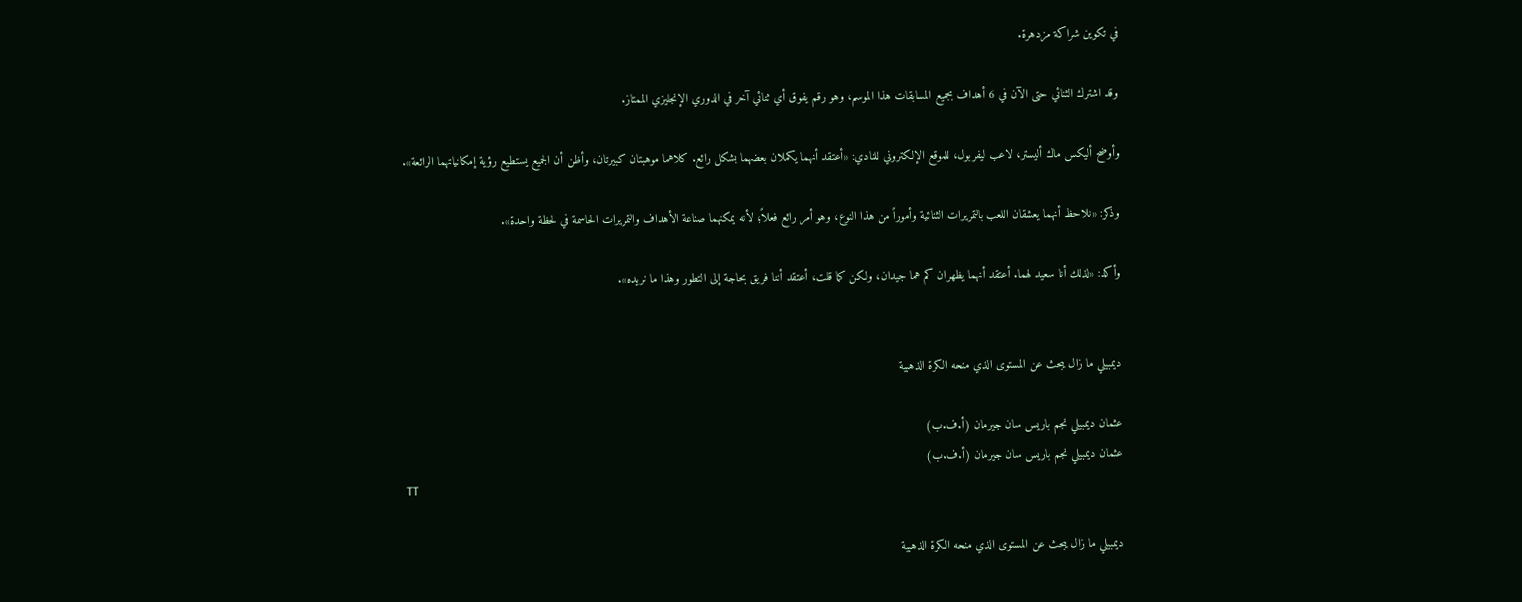في تكوين شراكة مزدهرة.

وقد اشترك الثنائي حتى الآن في 6 أهداف بجميع المسابقات هذا الموسم، وهو رقم يفوق أي ثنائي آخر في الدوري الإنجليزي الممتاز.

وأوضح أليكس ماك أليستر، لاعب ليفربول، للموقع الإلكتروني للنادي: «أعتقد أنهما يكملان بعضهما بشكل رائع. كلاهما موهبتان كبيرتان، وأظن أن الجميع يستطيع رؤية إمكانياتهما الرائعة».

وذكر: «نلاحظ أنهما يعشقان اللعب بالتمريرات الثنائية وأموراً من هذا النوع، وهو أمر رائع فعلاً؛ لأنه يمكنهما صناعة الأهداف والتمريرات الحاسمة في لحظة واحدة».

وأكد: «لذلك أنا سعيد لهما. أعتقد أنهما يظهران كم هما جيدان، ولكن كما قلت، أعتقد أننا فريق بحاجة إلى التطور وهذا ما نريده».


ديمبيلي ما زال يبحث عن المستوى الذي منحه الكرة الذهبية

عثمان ديمبيلي نجم باريس سان جيرمان (أ.ف.ب)
عثمان ديمبيلي نجم باريس سان جيرمان (أ.ف.ب)
TT

ديمبيلي ما زال يبحث عن المستوى الذي منحه الكرة الذهبية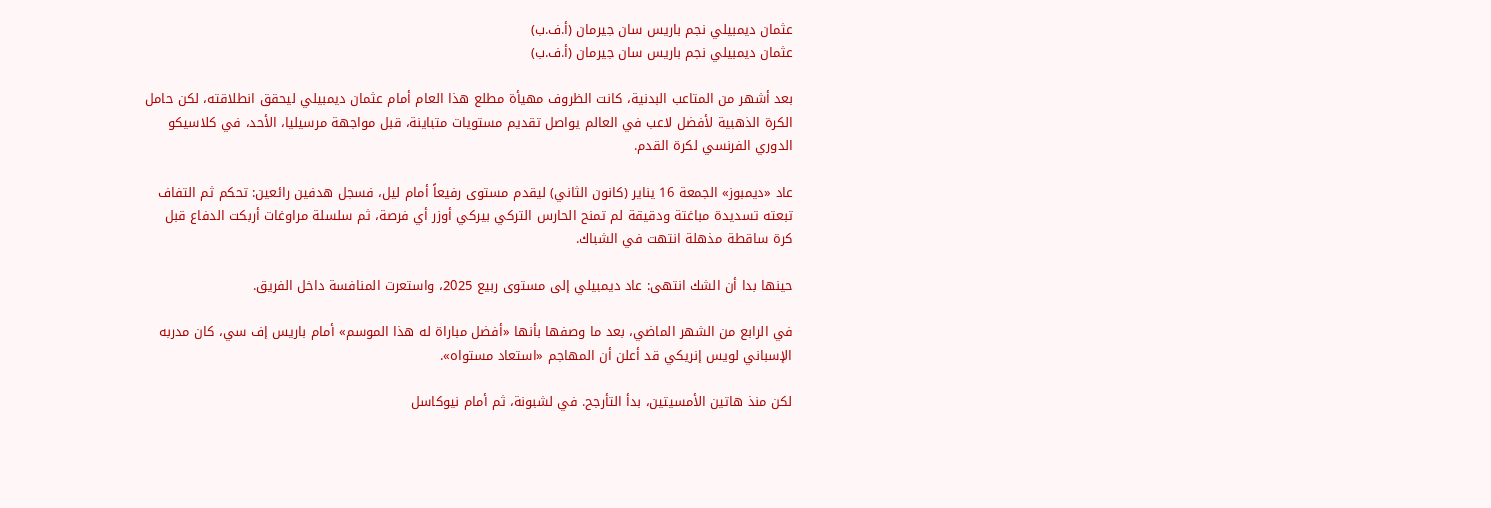عثمان ديمبيلي نجم باريس سان جيرمان (أ.ف.ب)
عثمان ديمبيلي نجم باريس سان جيرمان (أ.ف.ب)

بعد أشهر من المتاعب البدنية، كانت الظروف مهيأة مطلع هذا العام أمام عثمان ديمبيلي ليحقق انطلاقته، لكن حامل الكرة الذهبية لأفضل لاعب في العالم يواصل تقديم مستويات متباينة، قبل مواجهة مرسيليا، الأحد، في كلاسيكو الدوري الفرنسي لكرة القدم.

عاد «ديمبوز» الجمعة 16 يناير (كانون الثاني) ليقدم مستوى رفيعاً أمام ليل، فسجل هدفين رائعين: تحكم ثم التفاف تبعته تسديدة مباغتة ودقيقة لم تمنح الحارس التركي بيركي أوزر أي فرصة، ثم سلسلة مراوغات أربكت الدفاع قبل كرة ساقطة مذهلة انتهت في الشباك.

حينها بدا أن الشك انتهى: عاد ديمبيلي إلى مستوى ربيع 2025، واستعرت المنافسة داخل الفريق.

في الرابع من الشهر الماضي، بعد ما وصفها بأنها «أفضل مباراة له هذا الموسم» أمام باريس إف سي، كان مدربه الإسباني لويس إنريكي قد أعلن أن المهاجم «استعاد مستواه».

لكن منذ هاتين الأمسيتين، بدأ التأرجح. في لشبونة، ثم أمام نيوكاسل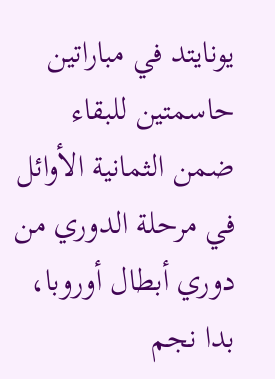يونايتد في مباراتين حاسمتين للبقاء ضمن الثمانية الأوائل في مرحلة الدوري من دوري أبطال أوروبا، بدا نجم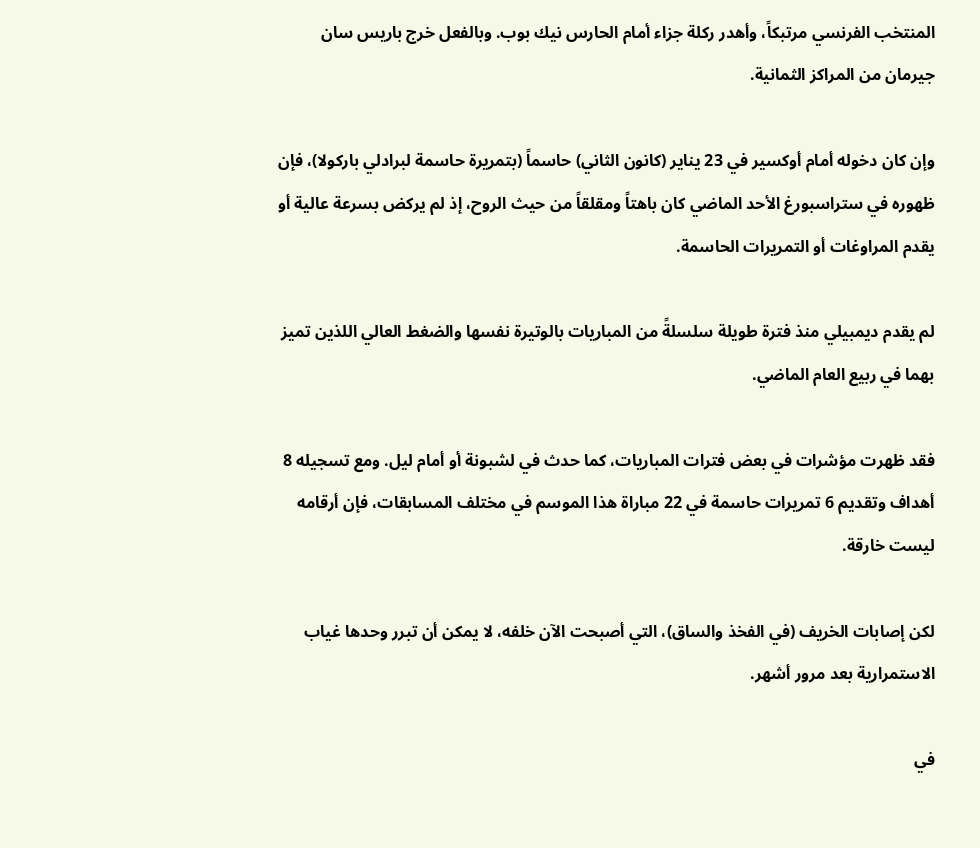المنتخب الفرنسي مرتبكاً، وأهدر ركلة جزاء أمام الحارس نيك بوب. وبالفعل خرج باريس سان جيرمان من المراكز الثمانية.

وإن كان دخوله أمام أوكسير في 23 يناير (كانون الثاني) حاسماً (بتمريرة حاسمة لبرادلي باركولا)، فإن ظهوره في ستراسبورغ الأحد الماضي كان باهتاً ومقلقاً من حيث الروح، إذ لم يركض بسرعة عالية أو يقدم المراوغات أو التمريرات الحاسمة.

لم يقدم ديمبيلي منذ فترة طويلة سلسلةً من المباريات بالوتيرة نفسها والضغط العالي اللذين تميز بهما في ربيع العام الماضي.

فقد ظهرت مؤشرات في بعض فترات المباريات، كما حدث في لشبونة أو أمام ليل. ومع تسجيله 8 أهداف وتقديم 6 تمريرات حاسمة في 22 مباراة هذا الموسم في مختلف المسابقات، فإن أرقامه ليست خارقة.

لكن إصابات الخريف (في الفخذ والساق)، التي أصبحت الآن خلفه، لا يمكن أن تبرر وحدها غياب الاستمرارية بعد مرور أشهر.

في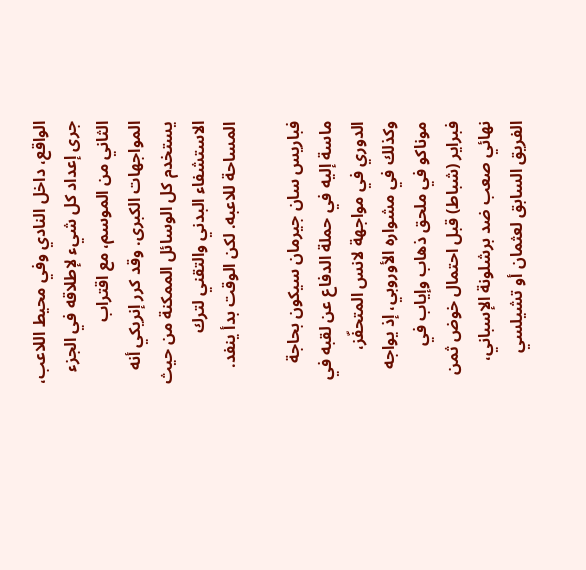الواقع، داخل النادي وفي محيط اللاعب، جرى إعداد كل شيء لإطلاقه في الجزء الثاني من الموسم، مع اقتراب المواجهات الكبرى. وقد كرر إنريكي أنه يستخدم كل الوسائل الممكنة من حيث الاستشفاء البدني والتقني لترك المساحة للاعبه. لكن الوقت بدأ ينفد.

فباريس سان جيرمان سيكون بحاجة ماسة إليه في حملة الدفاع عن لقبه في الدوري في مواجهة لانس المتحفّز، وكذلك في مشواره الأوروبي، إذ يواجه موناكو في ملحق ذهاب وإياب في فبراير (شباط) قبل احتمال خوض ثمن نهائي صعب ضد برشلونة الإسباني، الفريق السابق لعثمان أو تشيلسي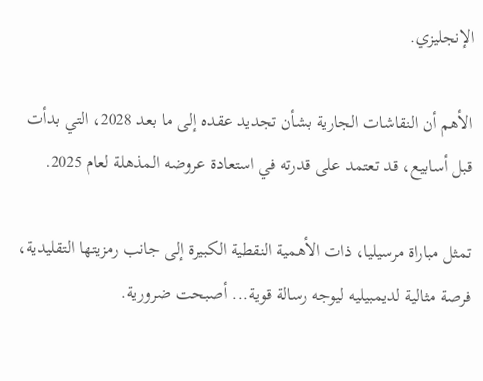الإنجليزي.

الأهم أن النقاشات الجارية بشأن تجديد عقده إلى ما بعد 2028، التي بدأت قبل أسابيع، قد تعتمد على قدرته في استعادة عروضه المذهلة لعام 2025.

تمثل مباراة مرسيليا، ذات الأهمية النقطية الكبيرة إلى جانب رمزيتها التقليدية، فرصة مثالية لديمبيليه ليوجه رسالة قوية... أصبحت ضرورية.